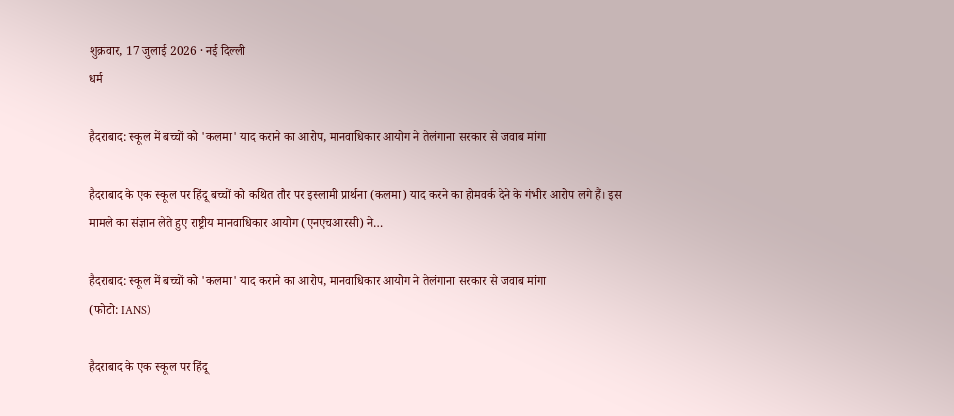शुक्रवार, 17 जुलाई 2026 · नई दिल्ली
धर्म

हैदराबाद: स्कूल में बच्चों को 'कलमा' याद कराने का आरोप, मानवाधिकार आयोग ने तेलंगाना सरकार से जवाब मांगा

हैदराबाद के एक स्कूल पर हिंदू बच्चों को कथित तौर पर इस्लामी प्रार्थना (कलमा) याद करने का होमवर्क देने के गंभीर आरोप लगे हैं। इस मामले का संज्ञान लेते हुए राष्ट्रीय मानवाधिकार आयोग (एनएचआरसी) ने…

हैदराबाद: स्कूल में बच्चों को 'कलमा' याद कराने का आरोप, मानवाधिकार आयोग ने तेलंगाना सरकार से जवाब मांगा
(फोटो: IANS)

हैदराबाद के एक स्कूल पर हिंदू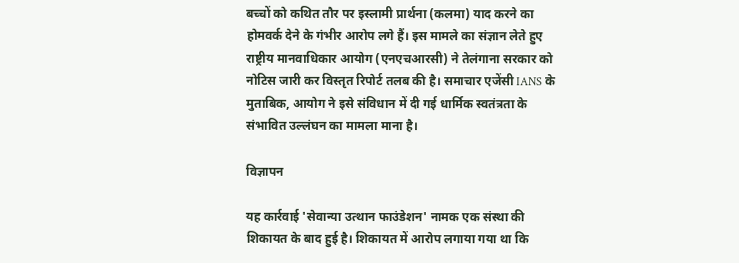बच्चों को कथित तौर पर इस्लामी प्रार्थना (कलमा) याद करने का होमवर्क देने के गंभीर आरोप लगे हैं। इस मामले का संज्ञान लेते हुए राष्ट्रीय मानवाधिकार आयोग (एनएचआरसी) ने तेलंगाना सरकार को नोटिस जारी कर विस्तृत रिपोर्ट तलब की है। समाचार एजेंसी IANS के मुताबिक, आयोग ने इसे संविधान में दी गई धार्मिक स्वतंत्रता के संभावित उल्लंघन का मामला माना है।

विज्ञापन

यह कार्रवाई 'सेवान्या उत्थान फाउंडेशन' नामक एक संस्था की शिकायत के बाद हुई है। शिकायत में आरोप लगाया गया था कि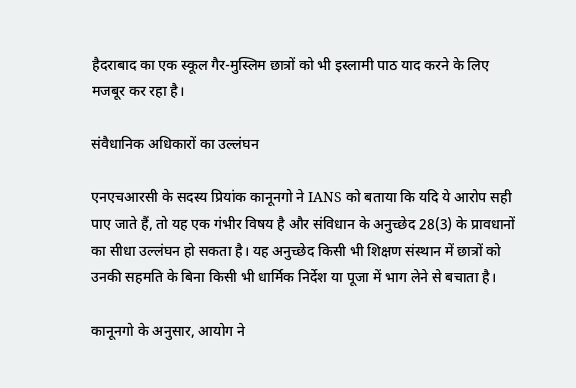हैदराबाद का एक स्कूल गैर-मुस्लिम छात्रों को भी इस्लामी पाठ याद करने के लिए मजबूर कर रहा है।

संवैधानिक अधिकारों का उल्लंघन

एनएचआरसी के सदस्य प्रियांक कानूनगो ने IANS को बताया कि यदि ये आरोप सही पाए जाते हैं, तो यह एक गंभीर विषय है और संविधान के अनुच्छेद 28(3) के प्रावधानों का सीधा उल्लंघन हो सकता है। यह अनुच्छेद किसी भी शिक्षण संस्थान में छात्रों को उनकी सहमति के बिना किसी भी धार्मिक निर्देश या पूजा में भाग लेने से बचाता है।

कानूनगो के अनुसार, आयोग ने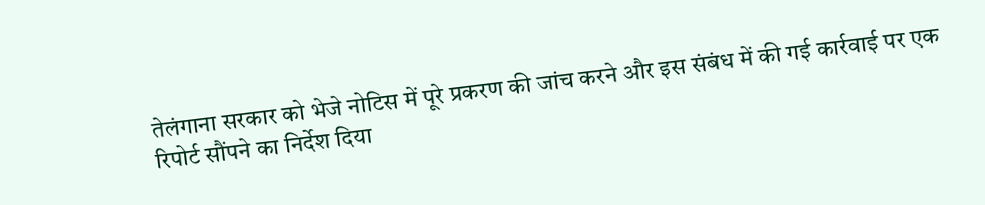तेलंगाना सरकार को भेजे नोटिस में पूरे प्रकरण की जांच करने और इस संबंध में की गई कार्रवाई पर एक रिपोर्ट सौंपने का निर्देश दिया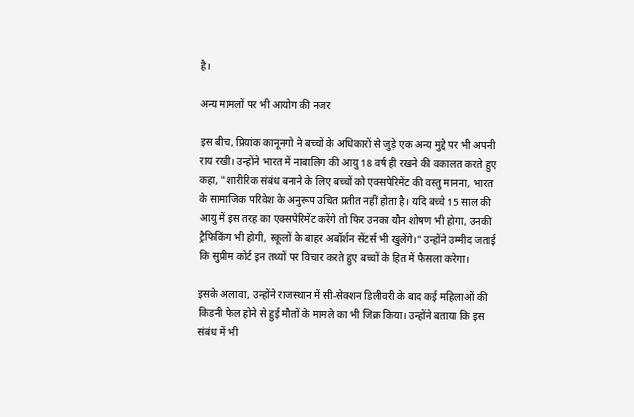है।

अन्य मामलों पर भी आयोग की नजर

इस बीच, प्रियांक कानूनगो ने बच्चों के अधिकारों से जुड़े एक अन्य मुद्दे पर भी अपनी राय रखी। उन्होंने भारत में नाबालिग की आयु 18 वर्ष ही रखने की वकालत करते हुए कहा, "शारीरिक संबंध बनाने के लिए बच्चों को एक्सपेरिमेंट की वस्तु मानना, भारत के सामाजिक परिवेश के अनुरूप उचित प्रतीत नहीं होता है। यदि बच्चे 15 साल की आयु में इस तरह का एक्सपेरिमेंट करेंगे तो फिर उनका यौन शोषण भी होगा, उनकी ट्रैफिकिंग भी होगी, स्कूलों के बाहर अबॉर्शन सेंटर्स भी खुलेंगे।" उन्होंने उम्मीद जताई कि सुप्रीम कोर्ट इन तथ्यों पर विचार करते हुए बच्चों के हित में फैसला करेगा।

इसके अलावा, उन्होंने राजस्थान में सी-सेक्शन डिलीवरी के बाद कई महिलाओं की किडनी फेल होने से हुई मौतों के मामले का भी जिक्र किया। उन्होंने बताया कि इस संबंध में भी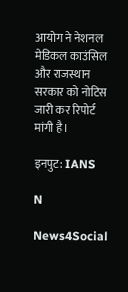आयोग ने नेशनल मेडिकल काउंसिल और राजस्थान सरकार को नोटिस जारी कर रिपोर्ट मांगी है।

इनपुट: IANS

N

News4Social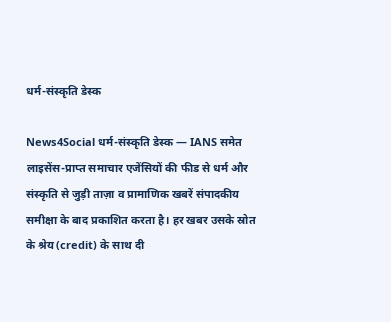धर्म-संस्कृति डेस्क

News4Social धर्म-संस्कृति डेस्क — IANS समेत लाइसेंस-प्राप्त समाचार एजेंसियों की फीड से धर्म और संस्कृति से जुड़ी ताज़ा व प्रामाणिक खबरें संपादकीय समीक्षा के बाद प्रकाशित करता है। हर खबर उसके स्रोत के श्रेय (credit) के साथ दी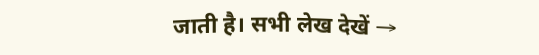जाती है। सभी लेख देखें →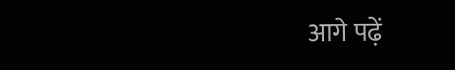आगे पढ़ें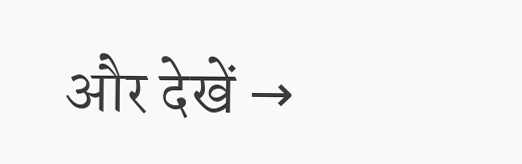और देखें →